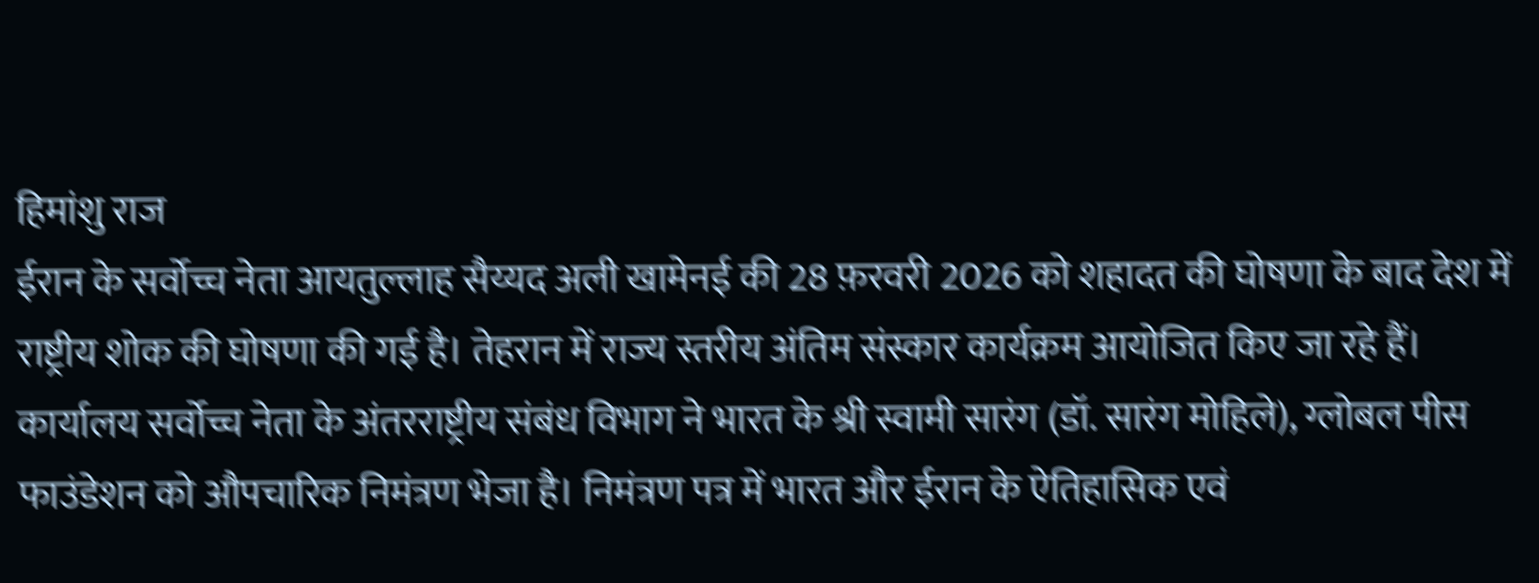हिमांशु राज
ईरान के सर्वोच्च नेता आयतुल्लाह सैय्यद अली खामेनई की 28 फ़रवरी 2026 को शहादत की घोषणा के बाद देश में राष्ट्रीय शोक की घोषणा की गई है। तेहरान में राज्य स्तरीय अंतिम संस्कार कार्यक्रम आयोजित किए जा रहे हैं।
कार्यालय सर्वोच्च नेता के अंतरराष्ट्रीय संबंध विभाग ने भारत के श्री स्वामी सारंग (डॉ. सारंग मोहिले), ग्लोबल पीस फाउंडेशन को औपचारिक निमंत्रण भेजा है। निमंत्रण पत्र में भारत और ईरान के ऐतिहासिक एवं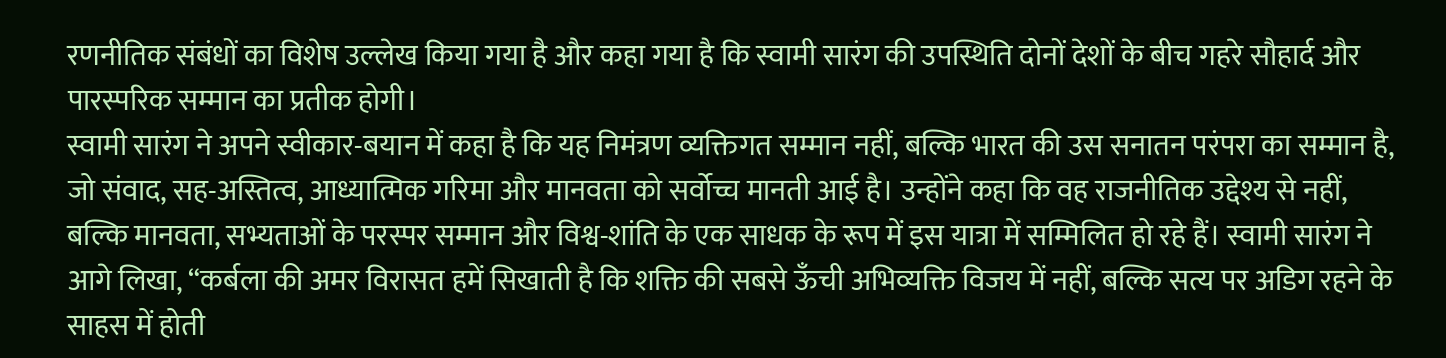रणनीतिक संबंधों का विशेष उल्लेख किया गया है और कहा गया है कि स्वामी सारंग की उपस्थिति दोनों देशों के बीच गहरे सौहार्द और पारस्परिक सम्मान का प्रतीक होगी।
स्वामी सारंग ने अपने स्वीकार-बयान में कहा है कि यह निमंत्रण व्यक्तिगत सम्मान नहीं, बल्कि भारत की उस सनातन परंपरा का सम्मान है, जो संवाद, सह-अस्तित्व, आध्यात्मिक गरिमा और मानवता को सर्वोच्च मानती आई है। उन्होंने कहा कि वह राजनीतिक उद्देश्य से नहीं, बल्कि मानवता, सभ्यताओं के परस्पर सम्मान और विश्व-शांति के एक साधक के रूप में इस यात्रा में सम्मिलित हो रहे हैं। स्वामी सारंग ने आगे लिखा, “कर्बला की अमर विरासत हमें सिखाती है कि शक्ति की सबसे ऊँची अभिव्यक्ति विजय में नहीं, बल्कि सत्य पर अडिग रहने के साहस में होती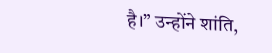है।” उन्होंने शांति,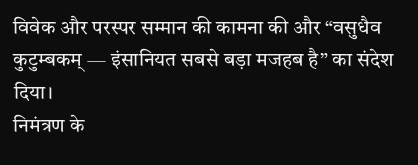विवेक और परस्पर सम्मान की कामना की और “वसुधैव कुटुम्बकम् — इंसानियत सबसे बड़ा मजहब है” का संदेश दिया।
निमंत्रण के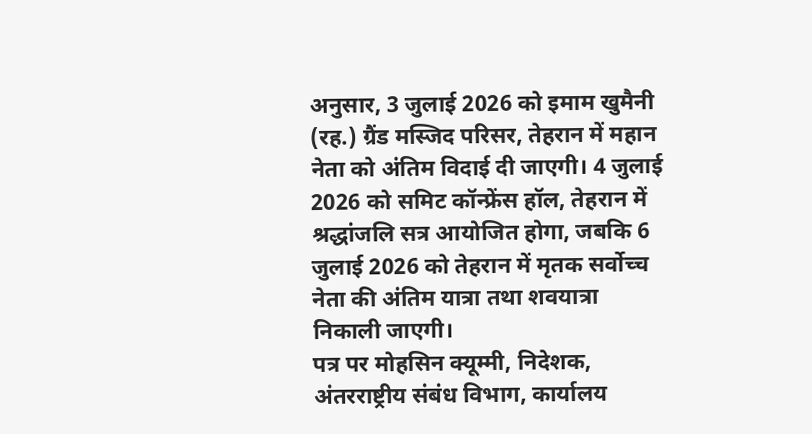अनुसार, 3 जुलाई 2026 को इमाम खुमैनी (रह.) ग्रैंड मस्जिद परिसर, तेहरान में महान नेता को अंतिम विदाई दी जाएगी। 4 जुलाई 2026 को समिट कॉन्फ्रेंस हॉल, तेहरान में श्रद्धांजलि सत्र आयोजित होगा, जबकि 6 जुलाई 2026 को तेहरान में मृतक सर्वोच्च नेता की अंतिम यात्रा तथा शवयात्रा निकाली जाएगी।
पत्र पर मोहसिन क्यूम्मी, निदेशक, अंतरराष्ट्रीय संबंध विभाग, कार्यालय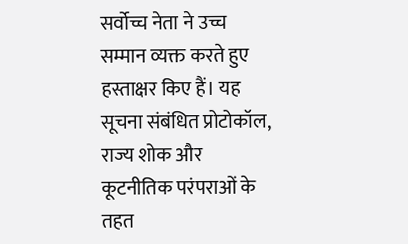सर्वोच्च नेता ने उच्च सम्मान व्यक्त करते हुए हस्ताक्षर किए हैं। यह सूचना संबंधित प्रोटोकॉल, राज्य शोक और कूटनीतिक परंपराओं के तहत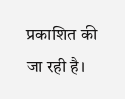प्रकाशित की जा रही है।